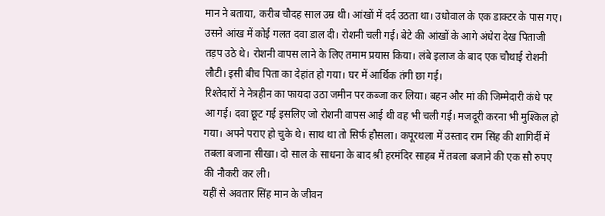मान ने बताया, करीब चौदह साल उम्र थी। आंखों में दर्द उठता था। उधोवाल के एक डाक्टर के पास गए। उसने आंख में कोई गलत दवा डाल दी। रोशनी चली गई। बेटे की आंखों के आगे अंधेरा देख पिताजी तड़प उठे थे। रोशनी वापस लाने के लिए तमाम प्रयास किया। लंबे इलाज के बाद एक चौथाई रोशनी लौटी। इसी बीच पिता का देहांत हो गया। घर में आर्थिक तंगी छा गई।
रिश्तेदारों ने नेत्रहीन का फायदा उठा जमीन पर कब्जा कर लिया। बहन और मां की जिम्मेदारी कंधे पर आ गई। दवा छूट गई इसलिए जो रोशनी वापस आई थी वह भी चली गई। मजदूरी करना भी मुश्किल हो गया। अपने पराए हो चुके थे। साथ था तो सिर्फ हौसला। कपूरथला में उस्ताद राम सिंह की शागिर्दी में तबला बजाना सीखा। दो साल के साधना के बाद श्री हरमंदिर साहब में तबला बजाने की एक सौ रुपए की नौकरी कर ली।
यहीं से अवतार सिंह मान के जीवन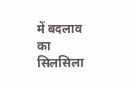में बदलाव का सिलसिला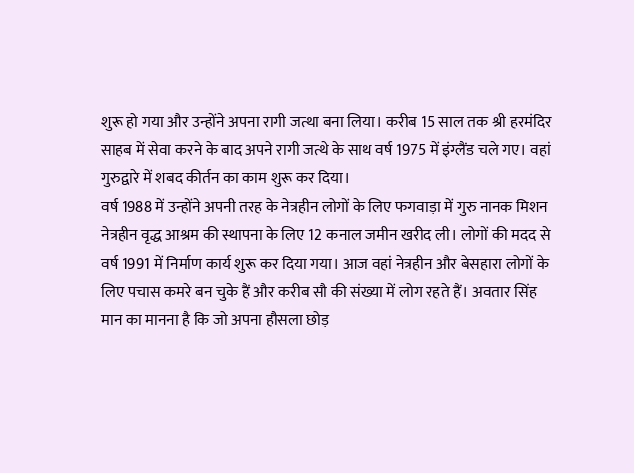शुरू हो गया और उन्होंने अपना रागी जत्था बना लिया। करीब 15 साल तक श्री हरमंदिर साहब में सेवा करने के बाद अपने रागी जत्थे के साथ वर्ष 1975 में इंग्लैंड चले गए। वहां गुरुद्वारे में शबद कीर्तन का काम शुरू कर दिया।
वर्ष 1988 में उन्होंने अपनी तरह के नेत्रहीन लोगों के लिए फगवाड़ा में गुरु नानक मिशन नेत्रहीन वृद्ध आश्रम की स्थापना के लिए 12 कनाल जमीन खरीद ली। लोगों की मदद से वर्ष 1991 में निर्माण कार्य शुरू कर दिया गया। आज वहां नेत्रहीन और बेसहारा लोगों के लिए पचास कमरे बन चुके हैं और करीब सौ की संख्या में लोग रहते हैं। अवतार सिंह मान का मानना है कि जो अपना हौसला छोड़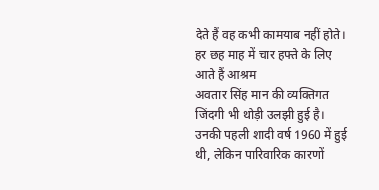देते हैं वह कभी कामयाब नहीं होते।
हर छह माह में चार हफ्ते के लिए आते हैं आश्रम
अवतार सिंह मान की व्यक्तिगत जिंदगी भी थोड़ी उलझी हुई है। उनकी पहली शादी वर्ष 1960 में हुई थी, लेकिन पारिवारिक कारणों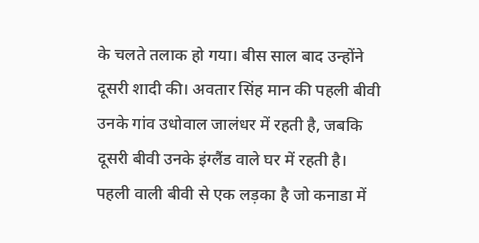के चलते तलाक हो गया। बीस साल बाद उन्होंने दूसरी शादी की। अवतार सिंह मान की पहली बीवी उनके गांव उधोवाल जालंधर में रहती है, जबकि दूसरी बीवी उनके इंग्लैंड वाले घर में रहती है। पहली वाली बीवी से एक लड़का है जो कनाडा में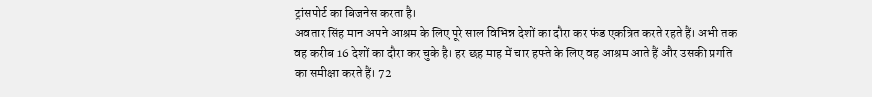ट्रांसपोर्ट का बिजनेस करता है।
अवतार सिंह मान अपने आश्रम के लिए पूरे साल विभिन्न देशों का दौरा कर फंड एकत्रित करते रहते हैं। अभी तक वह करीब 16 देशों का दौरा कर चुके है। हर छह माह में चार हफ्ते के लिए वह आश्रम आते हैं और उसकी प्रगति का समीक्षा करते हैं। 72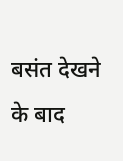बसंत देखने के बाद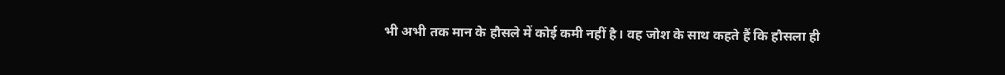भी अभी तक मान के हौसले में कोई कमी नहीं है। वह जोश के साथ कहते हैं कि हौसला ही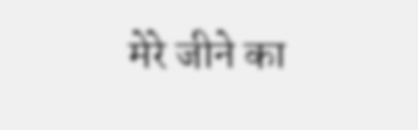मेरे जीने का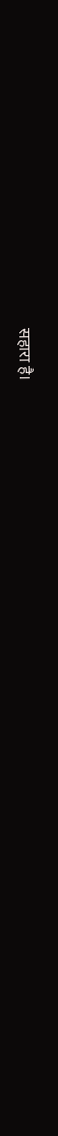सहारा है।